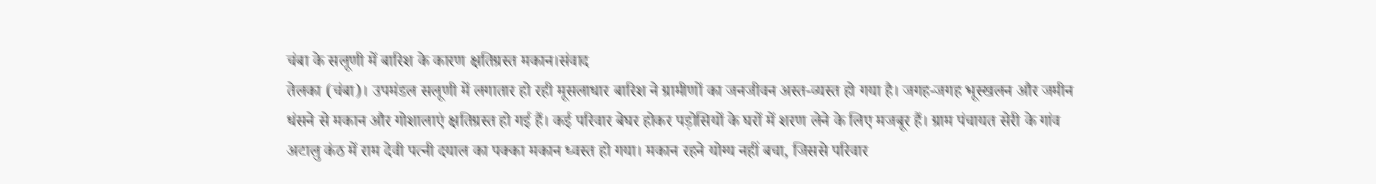चंबा के सलूणी में बारिश के कारण क्षतिग्रस्त मकान।संवाद
तेलका (चंबा)। उपमंडल सलूणी में लगातार हो रही मूसलाधार बारिश ने ग्रामीणों का जनजीवन अस्त-व्यस्त हो गया है। जगह-जगह भूस्खलन और जमीन धंसने से मकान और गोशालाएं क्षतिग्रस्त हो गई हैं। कई परिवार बेघर होकर पड़ोसियों के घरों में शरण लेने के लिए मजबूर हैं। ग्राम पंचायत सेरी के गांव अटालु कंठ में राम देवी पत्नी दयाल का पक्का मकान ध्वस्त हो गया। मकान रहने योग्य नहीं बचा, जिससे परिवार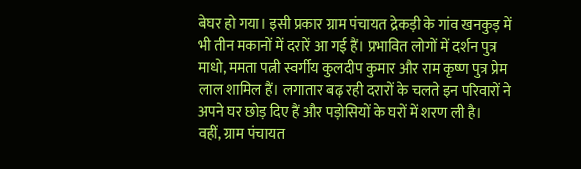बेघर हो गया। इसी प्रकार ग्राम पंचायत द्रेकड़ी के गांव खनकुड़ में भी तीन मकानों में दरारें आ गई हैं। प्रभावित लोगों में दर्शन पुत्र माधो, ममता पत्नी स्वर्गीय कुलदीप कुमार और राम कृष्ण पुत्र प्रेम लाल शामिल हैं। लगातार बढ़ रही दरारों के चलते इन परिवारों ने अपने घर छोड़ दिए हैं और पड़ोसियों के घरों में शरण ली है।
वहीं, ग्राम पंचायत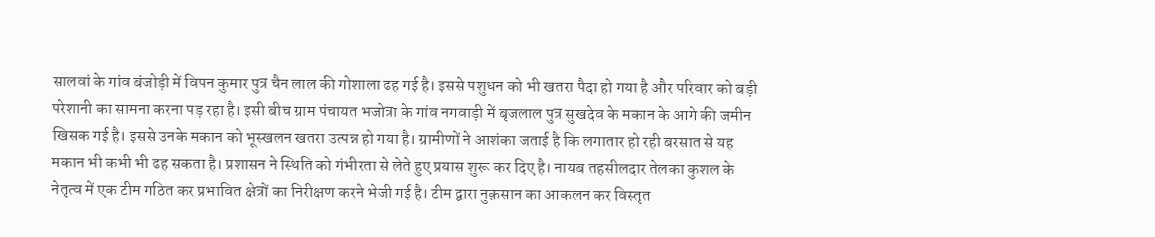सालवां के गांव बंजोड़ी में विपन कुमार पुत्र चैन लाल की गोशाला ढह गई है। इससे पशुधन को भी खतरा पैदा हो गया है और परिवार को बड़ी परेशानी का सामना करना पड़ रहा है। इसी बीच ग्राम पंचायत भजोत्रा के गांव नगवाड़ी में बृजलाल पुत्र सुखदेव के मकान के आगे की जमीन खिसक गई है। इससे उनके मकान को भूस्खलन खतरा उत्पन्न हो गया है। ग्रामीणों ने आशंका जताई है कि लगातार हो रही बरसात से यह मकान भी कभी भी ढह सकता है। प्रशासन ने स्थिति को गंभीरता से लेते हुए प्रयास शुरू कर दिए है। नायब तहसीलदार तेलका कुशल के नेतृत्व में एक टीम गठित कर प्रभावित क्षेत्रों का निरीक्षण करने भेजी गई है। टीम द्वारा नुक़सान का आकलन कर विस्तृत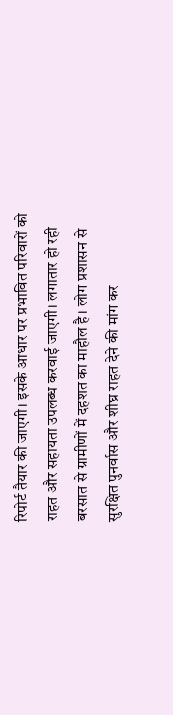रिपोर्ट तैयार की जाएगी। इसके आधार पर प्रभावित परिवारों को राहत और सहायता उपलब्ध करवाई जाएगी। लगातार हो रही बरसात से ग्रामीणों में दहशत का माहौल है। लोग प्रशासन से सुरक्षित पुनर्वास और शीघ्र राहत देने की मांग कर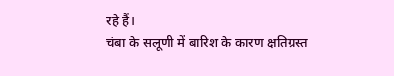रहे हैं।
चंबा के सलूणी में बारिश के कारण क्षतिग्रस्त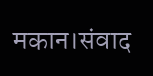मकान।संवाद